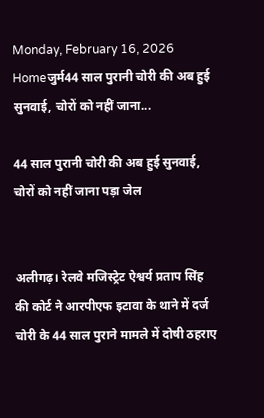Monday, February 16, 2026
Homeजुर्म44 साल पुरानी चोरी की अब हुई सुनवाई, चोरों को नहीं जाना...

44 साल पुरानी चोरी की अब हुई सुनवाई, चोरों को नहीं जाना पड़ा जेल


अलीगढ़। रेलवे मजिस्ट्रेट ऐश्वर्य प्रताप सिंह की कोर्ट ने आरपीएफ इटावा के थाने में दर्ज चोरी के 44 साल पुराने मामले में दोषी ठहराए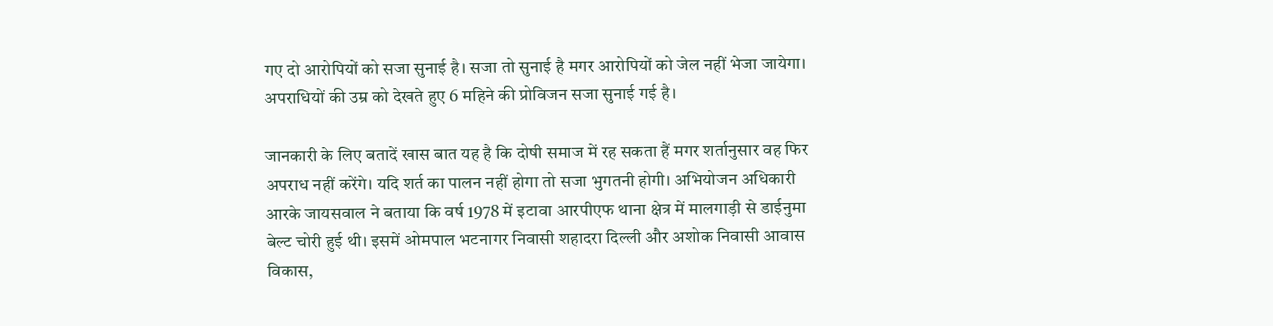गए दो आरोपियों को सजा सुनाई है। सजा तो सुनाई है मगर आरोपियों को जेल नहीं भेजा जायेगा। अपराधियों की उम्र को देखते हुए 6 महिने की प्रोविजन सजा सुनाई गई है।

जानकारी के लिए बतादें खास बात यह है कि दोषी समाज में रह सकता हैं मगर शर्तानुसार वह फिर अपराध नहीं करेंगे। यदि शर्त का पालन नहीं होगा तो सजा भुगतनी होगी। अभियोजन अधिकारी आरके जायसवाल ने बताया कि वर्ष 1978 में इटावा आरपीएफ थाना क्षेत्र में मालगाड़ी से डाईनुमा बेल्ट चोरी हुई थी। इसमें ओमपाल भटनागर निवासी शहादरा दिल्ली और अशोक निवासी आवास विकास,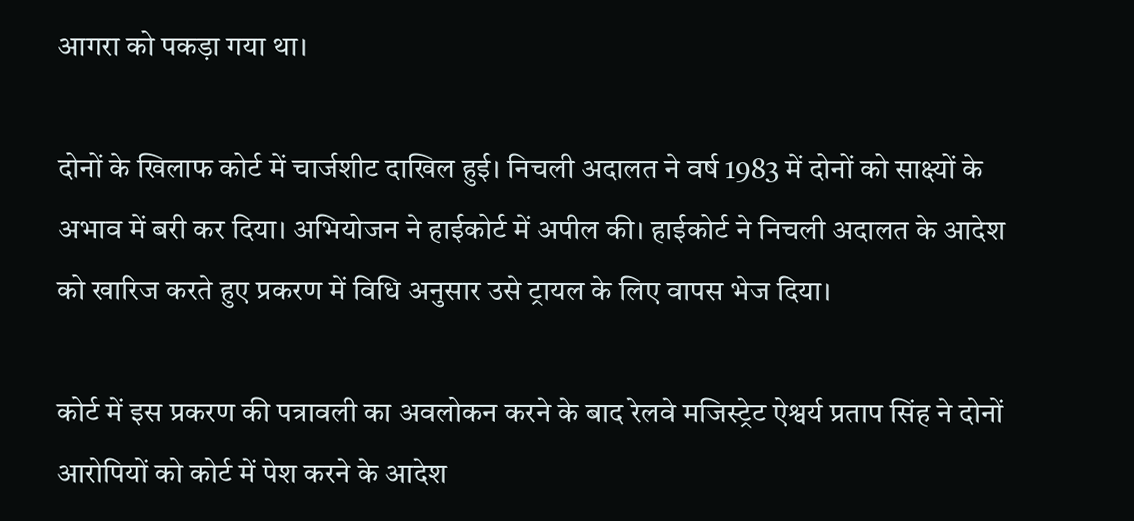आगरा को पकड़ा गया था।

दोनों के खिलाफ कोर्ट में चार्जशीट दाखिल हुई। निचली अदालत ने वर्ष 1983 में दोनों को साक्ष्यों के अभाव में बरी कर दिया। अभियोजन ने हाईकोर्ट में अपील की। हाईकोर्ट ने निचली अदालत के आदेश को खारिज करते हुए प्रकरण में विधि अनुसार उसे ट्रायल के लिए वापस भेज दिया।

कोर्ट में इस प्रकरण की पत्रावली का अवलोकन करने के बाद रेलवे मजिस्ट्रेट ऐश्वर्य प्रताप सिंह ने दोनों आरोपियों को कोर्ट में पेश करने के आदेश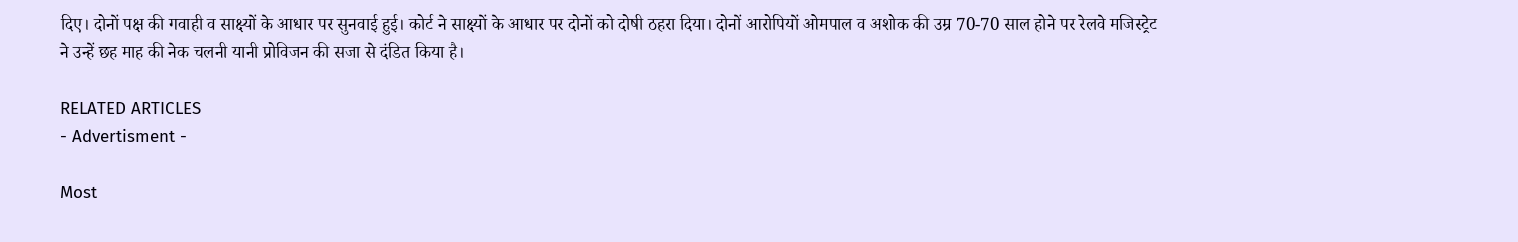दिए। दोनों पक्ष की गवाही व साक्ष्यों के आधार पर सुनवाई हुई। कोर्ट ने साक्ष्यों के आधार पर दोनों को दोषी ठहरा दिया। दोनों आरोपियों ओमपाल व अशोक की उम्र 70-70 साल होने पर रेलवे मजिस्ट्रेट ने उन्हें छह माह की नेक चलनी यानी प्रोविजन की सजा से दंडित किया है।

RELATED ARTICLES
- Advertisment -

Most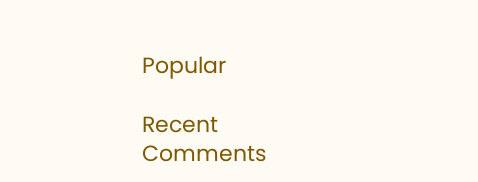Popular

Recent Comments